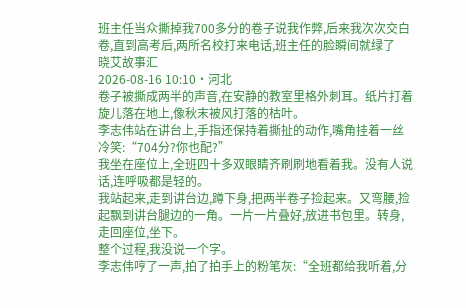班主任当众撕掉我700多分的卷子说我作弊,后来我次次交白卷,直到高考后,两所名校打来电话,班主任的脸瞬间就绿了
晓艾故事汇
2026-08-16 10:10·河北
卷子被撕成两半的声音,在安静的教室里格外刺耳。纸片打着旋儿落在地上,像秋末被风打落的枯叶。
李志伟站在讲台上,手指还保持着撕扯的动作,嘴角挂着一丝冷笑:“704分?你也配?”
我坐在座位上,全班四十多双眼睛齐刷刷地看着我。没有人说话,连呼吸都是轻的。
我站起来,走到讲台边,蹲下身,把两半卷子捡起来。又弯腰,捡起飘到讲台腿边的一角。一片一片叠好,放进书包里。转身,走回座位,坐下。
整个过程,我没说一个字。
李志伟哼了一声,拍了拍手上的粉笔灰:“全班都给我听着,分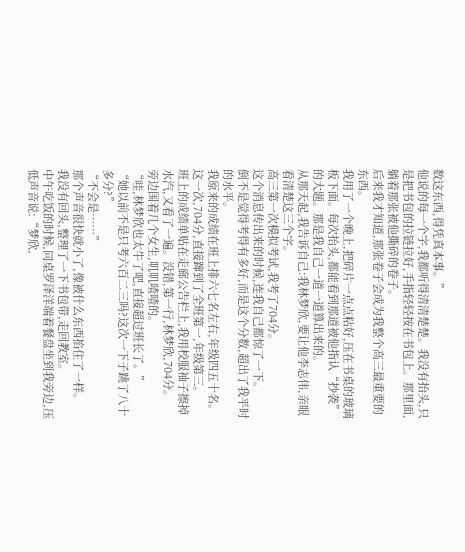数这东西,得凭真本事。”
他说的每一个字,我都听得清清楚楚。我没有抬头,只是把书包的拉链拉好,手指轻轻按在书包上。那里面,躺着那张被他撕碎的卷子。
后来我才知道,那张卷子会成为我整个高三最重要的东西。
我用了一个晚上,把碎片一点点粘好,压在书桌的玻璃板下面。每次抬头,都能看到那道被他指认“抄袭”的大题。那是我自己一道一道算出来的。
从那天起,我告诉自己:我林梦欣,要让他李志伟,亲眼看清楚这三个字。
高三第一次模拟考试,我考了704分。
这个消息传出来的时候,连我自己都惊了一下。
倒不是觉得考得有多好,而是这个分数,超出了我平时的水平。
我原来的成绩在班上排六七名左右,年级四五十名。
这一次,704分,直接蹿到了全班第一,年级第三。
班上的成绩单贴在走廊公告栏上,我用校服袖子擦掉水汽,又看了一遍。没错,第一行,林梦欣,704分。
旁边围着几个女生,叽叽喳喳的。
“哇,林梦欣也太牛了吧,直接超过班长了。”
“她以前不是只考六百二三吗?这次一下子跳了八十多分?”
“不会是……”
那个声音很快就小了,像被什么东西掐住了一样。
我没有回头,整理了一下书包带,走回教室。
中午吃饭的时候,同桌罗泽洋端着餐盘坐到我旁边,压低声音说:“梦欣,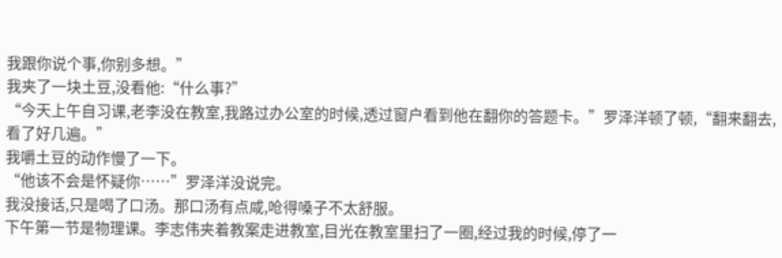我跟你说个事,你别多想。”
我夹了一块土豆,没看他:“什么事?”
“今天上午自习课,老李没在教室,我路过办公室的时候,透过窗户看到他在翻你的答题卡。”罗泽洋顿了顿,“翻来翻去,看了好几遍。”
我嚼土豆的动作慢了一下。
“他该不会是怀疑你……”罗泽洋没说完。
我没接话,只是喝了口汤。那口汤有点咸,呛得嗓子不太舒服。
下午第一节是物理课。李志伟夹着教案走进教室,目光在教室里扫了一圈,经过我的时候,停了一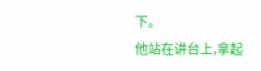下。
他站在讲台上,拿起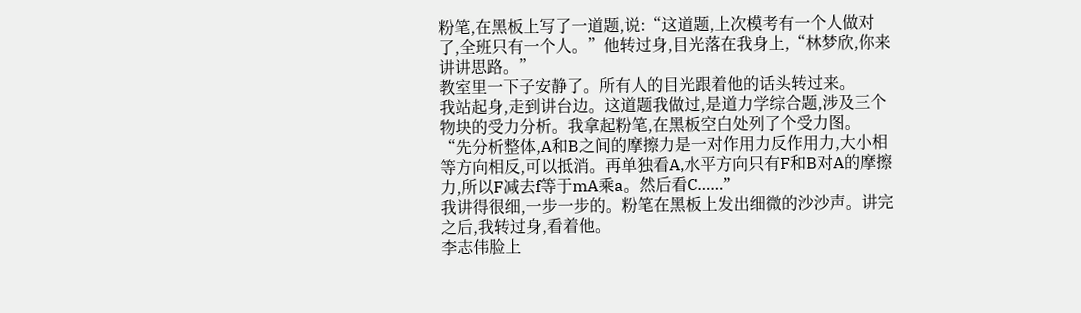粉笔,在黑板上写了一道题,说:“这道题,上次模考有一个人做对了,全班只有一个人。”他转过身,目光落在我身上,“林梦欣,你来讲讲思路。”
教室里一下子安静了。所有人的目光跟着他的话头转过来。
我站起身,走到讲台边。这道题我做过,是道力学综合题,涉及三个物块的受力分析。我拿起粉笔,在黑板空白处列了个受力图。
“先分析整体,A和B之间的摩擦力是一对作用力反作用力,大小相等方向相反,可以抵消。再单独看A,水平方向只有F和B对A的摩擦力,所以F减去f等于mA乘a。然后看C……”
我讲得很细,一步一步的。粉笔在黑板上发出细微的沙沙声。讲完之后,我转过身,看着他。
李志伟脸上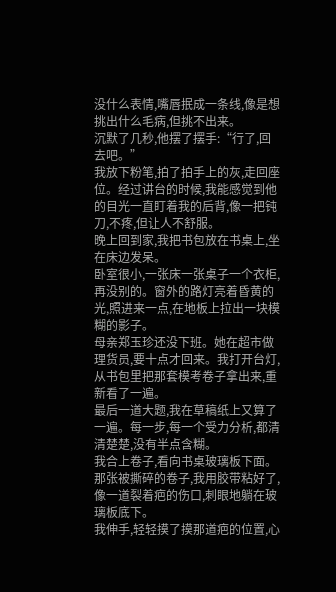没什么表情,嘴唇抿成一条线,像是想挑出什么毛病,但挑不出来。
沉默了几秒,他摆了摆手:“行了,回去吧。”
我放下粉笔,拍了拍手上的灰,走回座位。经过讲台的时候,我能感觉到他的目光一直盯着我的后背,像一把钝刀,不疼,但让人不舒服。
晚上回到家,我把书包放在书桌上,坐在床边发呆。
卧室很小,一张床一张桌子一个衣柜,再没别的。窗外的路灯亮着昏黄的光,照进来一点,在地板上拉出一块模糊的影子。
母亲郑玉珍还没下班。她在超市做理货员,要十点才回来。我打开台灯,从书包里把那套模考卷子拿出来,重新看了一遍。
最后一道大题,我在草稿纸上又算了一遍。每一步,每一个受力分析,都清清楚楚,没有半点含糊。
我合上卷子,看向书桌玻璃板下面。那张被撕碎的卷子,我用胶带粘好了,像一道裂着疤的伤口,刺眼地躺在玻璃板底下。
我伸手,轻轻摸了摸那道疤的位置,心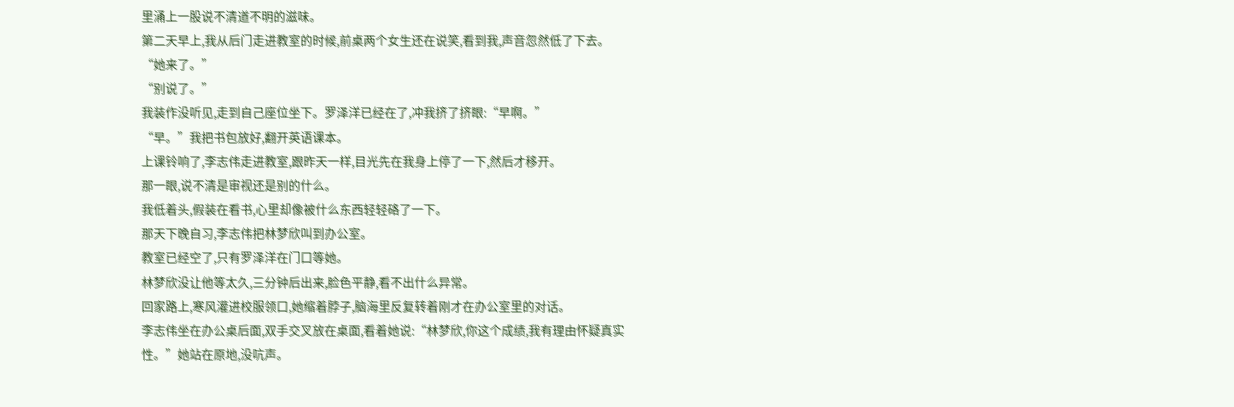里涌上一股说不清道不明的滋味。
第二天早上,我从后门走进教室的时候,前桌两个女生还在说笑,看到我,声音忽然低了下去。
“她来了。”
“别说了。”
我装作没听见,走到自己座位坐下。罗泽洋已经在了,冲我挤了挤眼:“早啊。”
“早。”我把书包放好,翻开英语课本。
上课铃响了,李志伟走进教室,跟昨天一样,目光先在我身上停了一下,然后才移开。
那一眼,说不清是审视还是别的什么。
我低着头,假装在看书,心里却像被什么东西轻轻硌了一下。
那天下晚自习,李志伟把林梦欣叫到办公室。
教室已经空了,只有罗泽洋在门口等她。
林梦欣没让他等太久,三分钟后出来,脸色平静,看不出什么异常。
回家路上,寒风灌进校服领口,她缩着脖子,脑海里反复转着刚才在办公室里的对话。
李志伟坐在办公桌后面,双手交叉放在桌面,看着她说:“林梦欣,你这个成绩,我有理由怀疑真实性。”她站在原地,没吭声。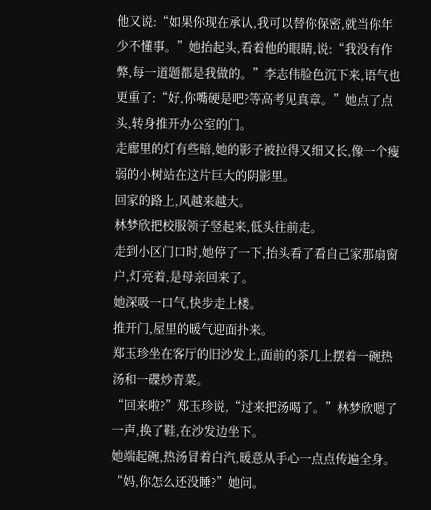他又说:“如果你现在承认,我可以替你保密,就当你年少不懂事。”她抬起头,看着他的眼睛,说:“我没有作弊,每一道题都是我做的。”李志伟脸色沉下来,语气也更重了:“好,你嘴硬是吧?等高考见真章。”她点了点头,转身推开办公室的门。
走廊里的灯有些暗,她的影子被拉得又细又长,像一个瘦弱的小树站在这片巨大的阴影里。
回家的路上,风越来越大。
林梦欣把校服领子竖起来,低头往前走。
走到小区门口时,她停了一下,抬头看了看自己家那扇窗户,灯亮着,是母亲回来了。
她深吸一口气,快步走上楼。
推开门,屋里的暖气迎面扑来。
郑玉珍坐在客厅的旧沙发上,面前的茶几上摆着一碗热汤和一碟炒青菜。
“回来啦?”郑玉珍说,“过来把汤喝了。”林梦欣嗯了一声,换了鞋,在沙发边坐下。
她端起碗,热汤冒着白汽,暖意从手心一点点传遍全身。
“妈,你怎么还没睡?”她问。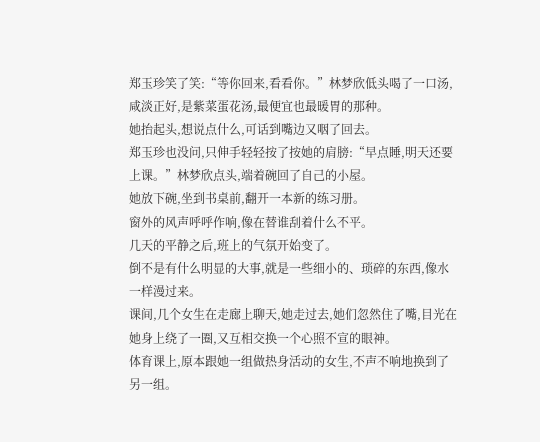郑玉珍笑了笑:“等你回来,看看你。”林梦欣低头喝了一口汤,咸淡正好,是紫菜蛋花汤,最便宜也最暖胃的那种。
她抬起头,想说点什么,可话到嘴边又咽了回去。
郑玉珍也没问,只伸手轻轻按了按她的肩膀:“早点睡,明天还要上课。”林梦欣点头,端着碗回了自己的小屋。
她放下碗,坐到书桌前,翻开一本新的练习册。
窗外的风声呼呼作响,像在替谁刮着什么不平。
几天的平静之后,班上的气氛开始变了。
倒不是有什么明显的大事,就是一些细小的、琐碎的东西,像水一样漫过来。
课间,几个女生在走廊上聊天,她走过去,她们忽然住了嘴,目光在她身上绕了一圈,又互相交换一个心照不宣的眼神。
体育课上,原本跟她一组做热身活动的女生,不声不响地换到了另一组。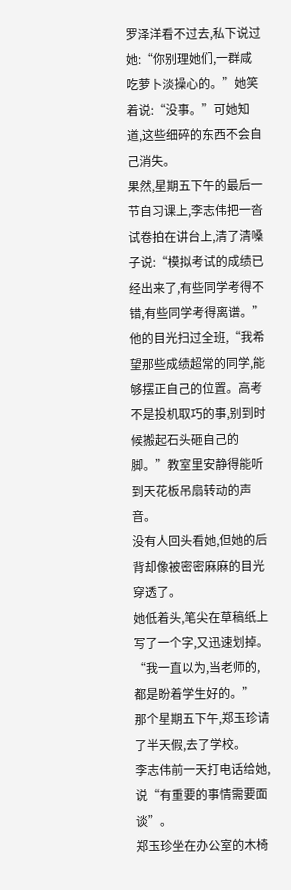罗泽洋看不过去,私下说过她:“你别理她们,一群咸吃萝卜淡操心的。”她笑着说:“没事。”可她知道,这些细碎的东西不会自己消失。
果然,星期五下午的最后一节自习课上,李志伟把一沓试卷拍在讲台上,清了清嗓子说:“模拟考试的成绩已经出来了,有些同学考得不错,有些同学考得离谱。”他的目光扫过全班,“我希望那些成绩超常的同学,能够摆正自己的位置。高考不是投机取巧的事,别到时候搬起石头砸自己的脚。”教室里安静得能听到天花板吊扇转动的声音。
没有人回头看她,但她的后背却像被密密麻麻的目光穿透了。
她低着头,笔尖在草稿纸上写了一个字,又迅速划掉。
“我一直以为,当老师的,都是盼着学生好的。”
那个星期五下午,郑玉珍请了半天假,去了学校。
李志伟前一天打电话给她,说“有重要的事情需要面谈”。
郑玉珍坐在办公室的木椅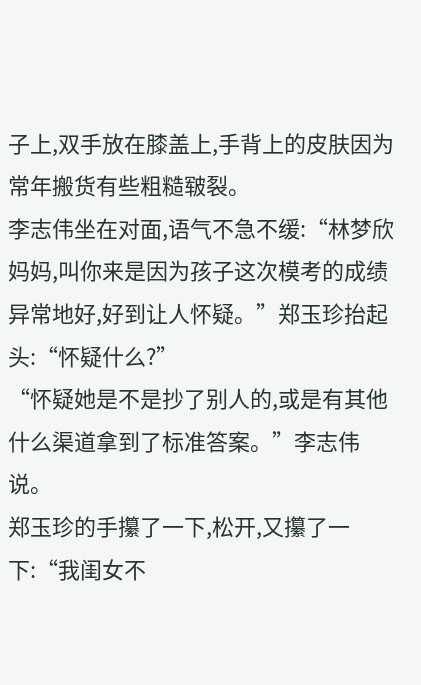子上,双手放在膝盖上,手背上的皮肤因为常年搬货有些粗糙皲裂。
李志伟坐在对面,语气不急不缓:“林梦欣妈妈,叫你来是因为孩子这次模考的成绩异常地好,好到让人怀疑。”郑玉珍抬起头:“怀疑什么?”
“怀疑她是不是抄了别人的,或是有其他什么渠道拿到了标准答案。”李志伟说。
郑玉珍的手攥了一下,松开,又攥了一下:“我闺女不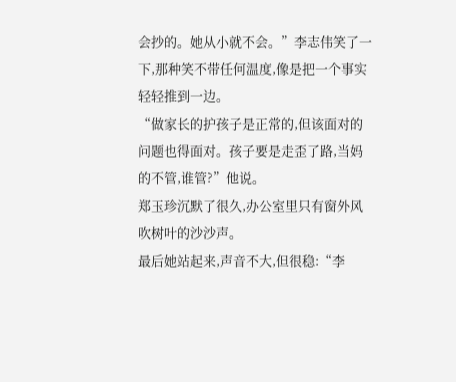会抄的。她从小就不会。”李志伟笑了一下,那种笑不带任何温度,像是把一个事实轻轻推到一边。
“做家长的护孩子是正常的,但该面对的问题也得面对。孩子要是走歪了路,当妈的不管,谁管?”他说。
郑玉珍沉默了很久,办公室里只有窗外风吹树叶的沙沙声。
最后她站起来,声音不大,但很稳:“李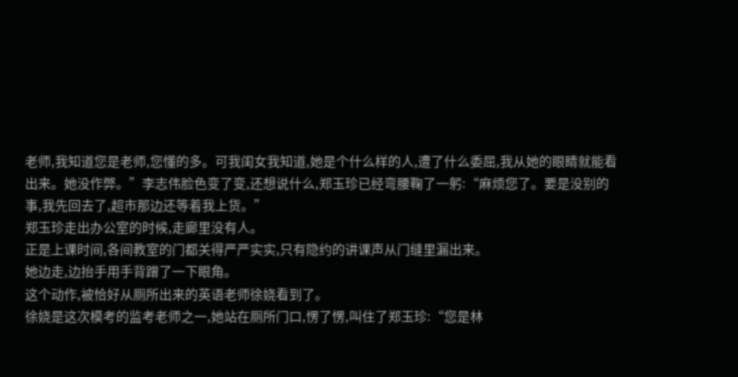老师,我知道您是老师,您懂的多。可我闺女我知道,她是个什么样的人,遭了什么委屈,我从她的眼睛就能看出来。她没作弊。”李志伟脸色变了变,还想说什么,郑玉珍已经弯腰鞠了一躬:“麻烦您了。要是没别的事,我先回去了,超市那边还等着我上货。”
郑玉珍走出办公室的时候,走廊里没有人。
正是上课时间,各间教室的门都关得严严实实,只有隐约的讲课声从门缝里漏出来。
她边走,边抬手用手背蹭了一下眼角。
这个动作,被恰好从厕所出来的英语老师徐娆看到了。
徐娆是这次模考的监考老师之一,她站在厕所门口,愣了愣,叫住了郑玉珍:“您是林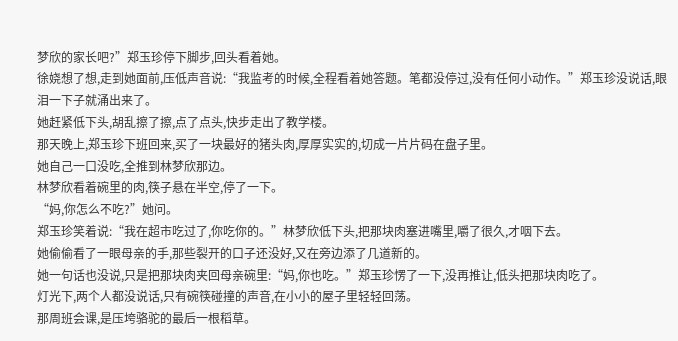梦欣的家长吧?”郑玉珍停下脚步,回头看着她。
徐娆想了想,走到她面前,压低声音说:“我监考的时候,全程看着她答题。笔都没停过,没有任何小动作。”郑玉珍没说话,眼泪一下子就涌出来了。
她赶紧低下头,胡乱擦了擦,点了点头,快步走出了教学楼。
那天晚上,郑玉珍下班回来,买了一块最好的猪头肉,厚厚实实的,切成一片片码在盘子里。
她自己一口没吃,全推到林梦欣那边。
林梦欣看着碗里的肉,筷子悬在半空,停了一下。
“妈,你怎么不吃?”她问。
郑玉珍笑着说:“我在超市吃过了,你吃你的。”林梦欣低下头,把那块肉塞进嘴里,嚼了很久,才咽下去。
她偷偷看了一眼母亲的手,那些裂开的口子还没好,又在旁边添了几道新的。
她一句话也没说,只是把那块肉夹回母亲碗里:“妈,你也吃。”郑玉珍愣了一下,没再推让,低头把那块肉吃了。
灯光下,两个人都没说话,只有碗筷碰撞的声音,在小小的屋子里轻轻回荡。
那周班会课,是压垮骆驼的最后一根稻草。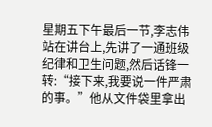星期五下午最后一节,李志伟站在讲台上,先讲了一通班级纪律和卫生问题,然后话锋一转:“接下来,我要说一件严肃的事。”他从文件袋里拿出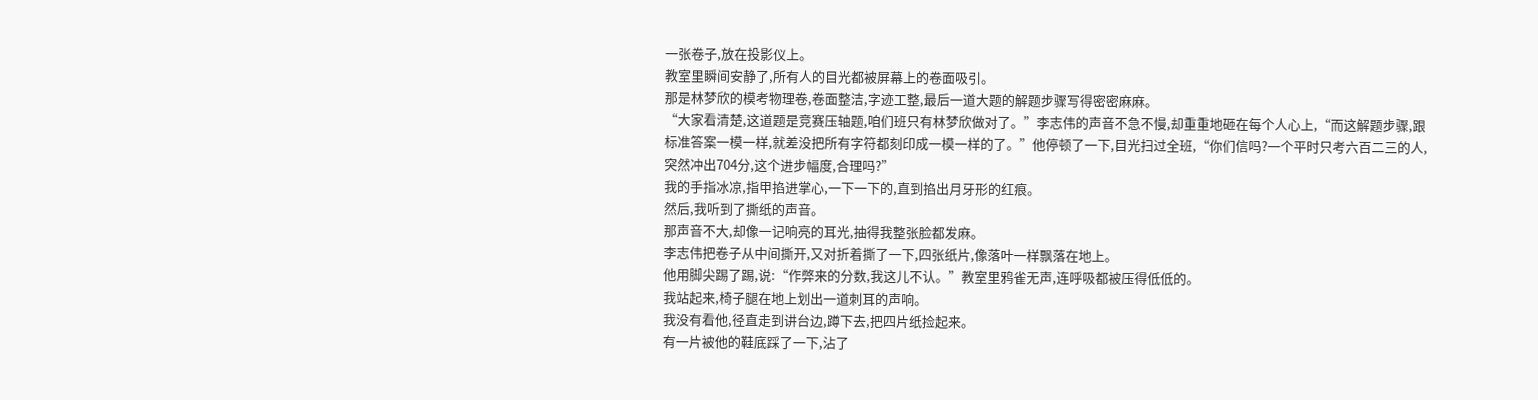一张卷子,放在投影仪上。
教室里瞬间安静了,所有人的目光都被屏幕上的卷面吸引。
那是林梦欣的模考物理卷,卷面整洁,字迹工整,最后一道大题的解题步骤写得密密麻麻。
“大家看清楚,这道题是竞赛压轴题,咱们班只有林梦欣做对了。”李志伟的声音不急不慢,却重重地砸在每个人心上,“而这解题步骤,跟标准答案一模一样,就差没把所有字符都刻印成一模一样的了。”他停顿了一下,目光扫过全班,“你们信吗?一个平时只考六百二三的人,突然冲出704分,这个进步幅度,合理吗?”
我的手指冰凉,指甲掐进掌心,一下一下的,直到掐出月牙形的红痕。
然后,我听到了撕纸的声音。
那声音不大,却像一记响亮的耳光,抽得我整张脸都发麻。
李志伟把卷子从中间撕开,又对折着撕了一下,四张纸片,像落叶一样飘落在地上。
他用脚尖踢了踢,说:“作弊来的分数,我这儿不认。”教室里鸦雀无声,连呼吸都被压得低低的。
我站起来,椅子腿在地上划出一道刺耳的声响。
我没有看他,径直走到讲台边,蹲下去,把四片纸捡起来。
有一片被他的鞋底踩了一下,沾了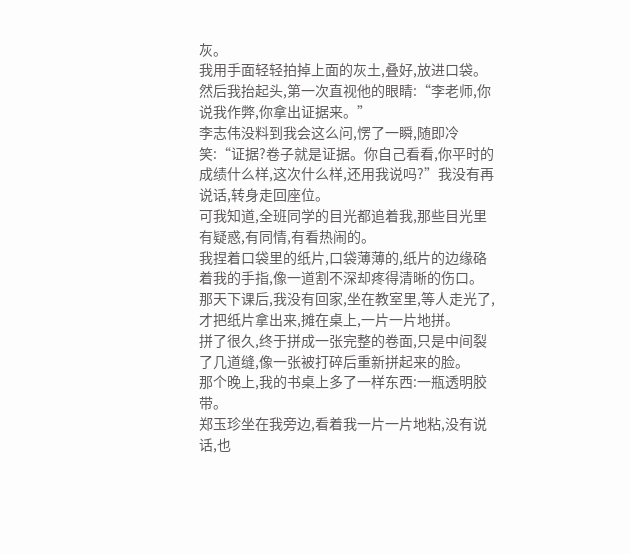灰。
我用手面轻轻拍掉上面的灰土,叠好,放进口袋。
然后我抬起头,第一次直视他的眼睛:“李老师,你说我作弊,你拿出证据来。”
李志伟没料到我会这么问,愣了一瞬,随即冷笑:“证据?卷子就是证据。你自己看看,你平时的成绩什么样,这次什么样,还用我说吗?”我没有再说话,转身走回座位。
可我知道,全班同学的目光都追着我,那些目光里有疑惑,有同情,有看热闹的。
我捏着口袋里的纸片,口袋薄薄的,纸片的边缘硌着我的手指,像一道割不深却疼得清晰的伤口。
那天下课后,我没有回家,坐在教室里,等人走光了,才把纸片拿出来,摊在桌上,一片一片地拼。
拼了很久,终于拼成一张完整的卷面,只是中间裂了几道缝,像一张被打碎后重新拼起来的脸。
那个晚上,我的书桌上多了一样东西:一瓶透明胶带。
郑玉珍坐在我旁边,看着我一片一片地粘,没有说话,也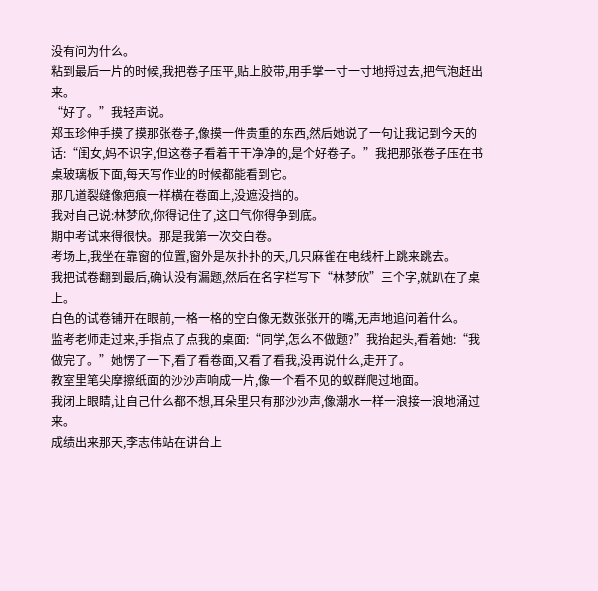没有问为什么。
粘到最后一片的时候,我把卷子压平,贴上胶带,用手掌一寸一寸地捋过去,把气泡赶出来。
“好了。”我轻声说。
郑玉珍伸手摸了摸那张卷子,像摸一件贵重的东西,然后她说了一句让我记到今天的话:“闺女,妈不识字,但这卷子看着干干净净的,是个好卷子。”我把那张卷子压在书桌玻璃板下面,每天写作业的时候都能看到它。
那几道裂缝像疤痕一样横在卷面上,没遮没挡的。
我对自己说:林梦欣,你得记住了,这口气你得争到底。
期中考试来得很快。那是我第一次交白卷。
考场上,我坐在靠窗的位置,窗外是灰扑扑的天,几只麻雀在电线杆上跳来跳去。
我把试卷翻到最后,确认没有漏题,然后在名字栏写下“林梦欣”三个字,就趴在了桌上。
白色的试卷铺开在眼前,一格一格的空白像无数张张开的嘴,无声地追问着什么。
监考老师走过来,手指点了点我的桌面:“同学,怎么不做题?”我抬起头,看着她:“我做完了。”她愣了一下,看了看卷面,又看了看我,没再说什么,走开了。
教室里笔尖摩擦纸面的沙沙声响成一片,像一个看不见的蚁群爬过地面。
我闭上眼睛,让自己什么都不想,耳朵里只有那沙沙声,像潮水一样一浪接一浪地涌过来。
成绩出来那天,李志伟站在讲台上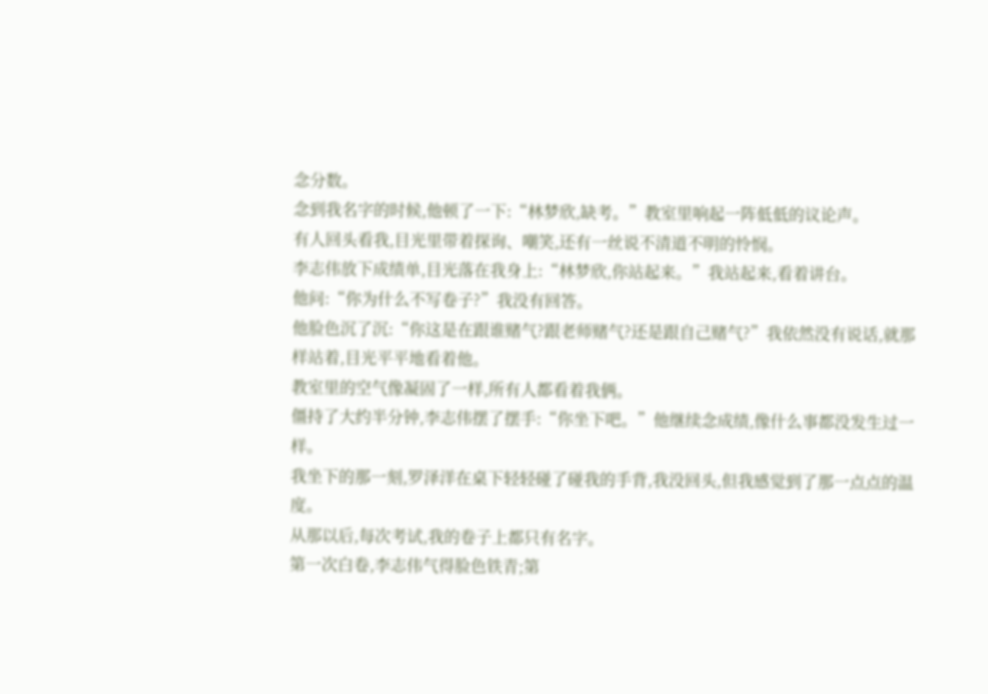念分数。
念到我名字的时候,他顿了一下:“林梦欣,缺考。”教室里响起一阵低低的议论声。
有人回头看我,目光里带着探询、嘲笑,还有一丝说不清道不明的怜悯。
李志伟放下成绩单,目光落在我身上:“林梦欣,你站起来。”我站起来,看着讲台。
他问:“你为什么不写卷子?”我没有回答。
他脸色沉了沉:“你这是在跟谁赌气?跟老师赌气?还是跟自己赌气?”我依然没有说话,就那样站着,目光平平地看着他。
教室里的空气像凝固了一样,所有人都看着我俩。
僵持了大约半分钟,李志伟摆了摆手:“你坐下吧。”他继续念成绩,像什么事都没发生过一样。
我坐下的那一刻,罗泽洋在桌下轻轻碰了碰我的手背,我没回头,但我感觉到了那一点点的温度。
从那以后,每次考试,我的卷子上都只有名字。
第一次白卷,李志伟气得脸色铁青;第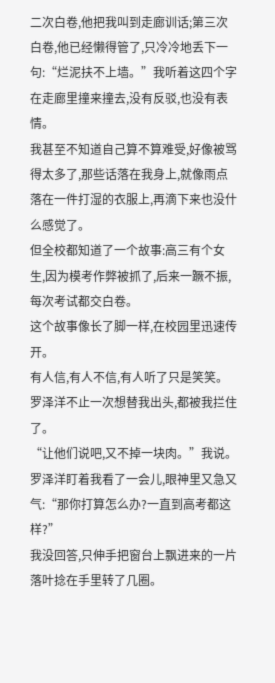二次白卷,他把我叫到走廊训话;第三次白卷,他已经懒得管了,只冷冷地丢下一句:“烂泥扶不上墙。”我听着这四个字在走廊里撞来撞去,没有反驳,也没有表情。
我甚至不知道自己算不算难受,好像被骂得太多了,那些话落在我身上,就像雨点落在一件打湿的衣服上,再滴下来也没什么感觉了。
但全校都知道了一个故事:高三有个女生,因为模考作弊被抓了,后来一蹶不振,每次考试都交白卷。
这个故事像长了脚一样,在校园里迅速传开。
有人信,有人不信,有人听了只是笑笑。
罗泽洋不止一次想替我出头,都被我拦住了。
“让他们说吧,又不掉一块肉。”我说。
罗泽洋盯着我看了一会儿,眼神里又急又气:“那你打算怎么办?一直到高考都这样?”
我没回答,只伸手把窗台上飘进来的一片落叶捻在手里转了几圈。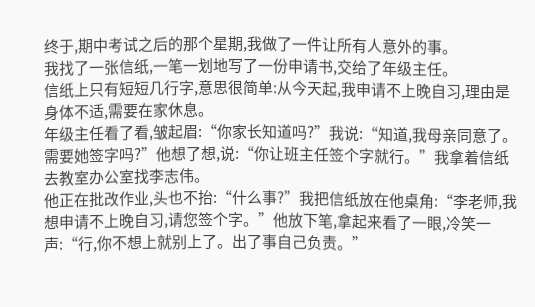终于,期中考试之后的那个星期,我做了一件让所有人意外的事。
我找了一张信纸,一笔一划地写了一份申请书,交给了年级主任。
信纸上只有短短几行字,意思很简单:从今天起,我申请不上晚自习,理由是身体不适,需要在家休息。
年级主任看了看,皱起眉:“你家长知道吗?”我说:“知道,我母亲同意了。需要她签字吗?”他想了想,说:“你让班主任签个字就行。”我拿着信纸去教室办公室找李志伟。
他正在批改作业,头也不抬:“什么事?”我把信纸放在他桌角:“李老师,我想申请不上晚自习,请您签个字。”他放下笔,拿起来看了一眼,冷笑一声:“行,你不想上就别上了。出了事自己负责。”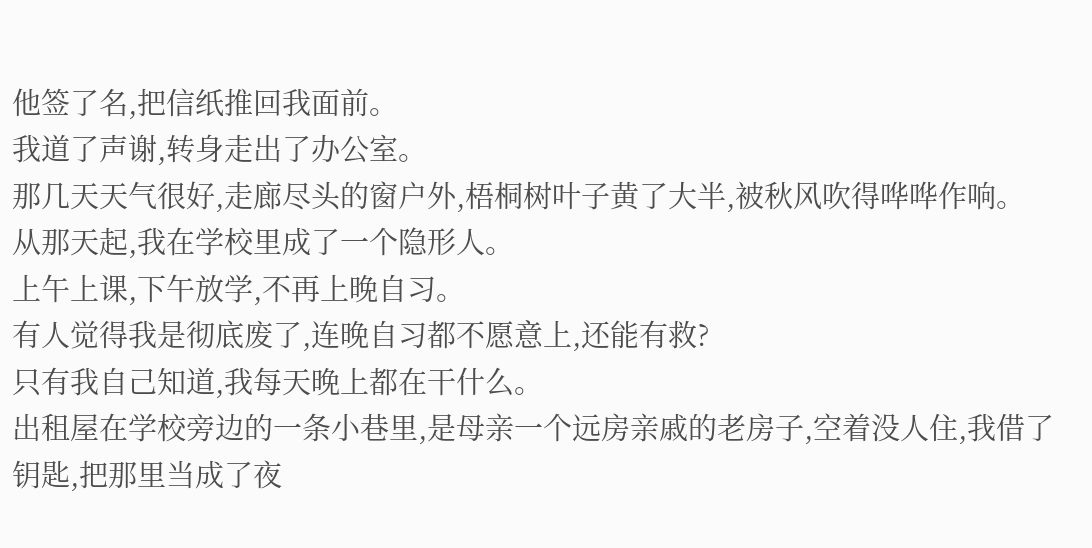他签了名,把信纸推回我面前。
我道了声谢,转身走出了办公室。
那几天天气很好,走廊尽头的窗户外,梧桐树叶子黄了大半,被秋风吹得哗哗作响。
从那天起,我在学校里成了一个隐形人。
上午上课,下午放学,不再上晚自习。
有人觉得我是彻底废了,连晚自习都不愿意上,还能有救?
只有我自己知道,我每天晚上都在干什么。
出租屋在学校旁边的一条小巷里,是母亲一个远房亲戚的老房子,空着没人住,我借了钥匙,把那里当成了夜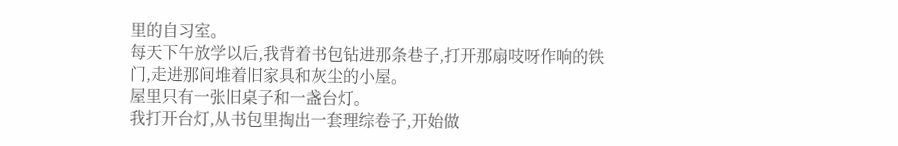里的自习室。
每天下午放学以后,我背着书包钻进那条巷子,打开那扇吱呀作响的铁门,走进那间堆着旧家具和灰尘的小屋。
屋里只有一张旧桌子和一盏台灯。
我打开台灯,从书包里掏出一套理综卷子,开始做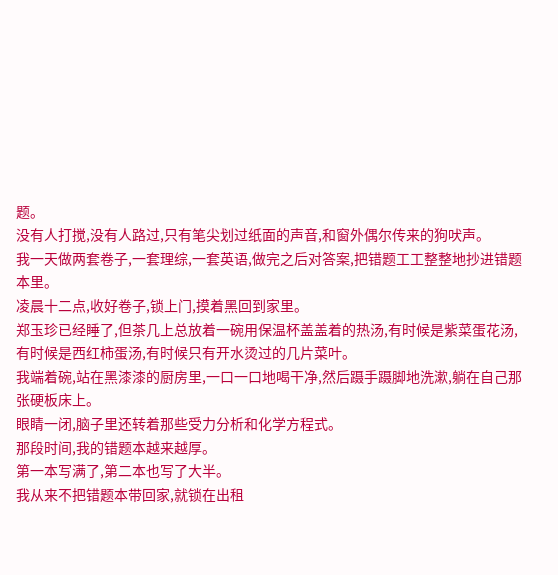题。
没有人打搅,没有人路过,只有笔尖划过纸面的声音,和窗外偶尔传来的狗吠声。
我一天做两套卷子,一套理综,一套英语,做完之后对答案,把错题工工整整地抄进错题本里。
凌晨十二点,收好卷子,锁上门,摸着黑回到家里。
郑玉珍已经睡了,但茶几上总放着一碗用保温杯盖盖着的热汤,有时候是紫菜蛋花汤,有时候是西红柿蛋汤,有时候只有开水烫过的几片菜叶。
我端着碗,站在黑漆漆的厨房里,一口一口地喝干净,然后蹑手蹑脚地洗漱,躺在自己那张硬板床上。
眼睛一闭,脑子里还转着那些受力分析和化学方程式。
那段时间,我的错题本越来越厚。
第一本写满了,第二本也写了大半。
我从来不把错题本带回家,就锁在出租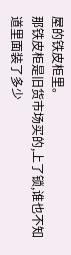屋的铁皮柜里。
那铁皮柜是旧货市场买的,上了锁,谁也不知道里面装了多少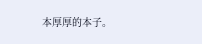本厚厚的本子。